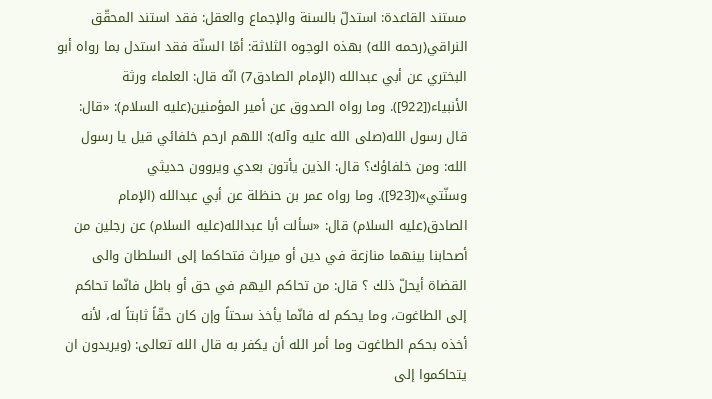مستند القاعدة: استدلّ بالسنة والإجماع والعقل: فقد استند المحقّق النراقي(رحمه الله) بهذه الوجوه الثلاثة: أمّا السنّة فقد استدل بما رواه أبو البختري عن أبي عبدالله (الإمام الصادق7) انّه قال: العلماء ورثة الأنبياء([922]). وما رواه الصدوق عن أمير المؤمنين(عليه السلام): «قال: قال رسول الله(صلى الله عليه وآله): اللهم ارحم خلفائي قيل يا رسول الله: ومن خلفاؤك؟ قال: الذين يأتون بعدي ويروون حديثي وسنّتي»([923]). وما رواه عمر بن حنظلة عن أبي عبدالله (الإمام الصادق(عليه السلام) قال: «سألت أبا عبدالله(عليه السلام) عن رجلين من أصحابنا بينهما منازعة في دين أو ميراث فتحاكما إلى السلطان والى القضاة أيحلّ ذلك ؟ قال: من تحاكم اليهم في حق أو باطل فانّما تحاكم إلى الطاغوت، وما يحكم له فانّما يأخذ سحتاً وإن كان حقّاً ثابتاً له، لأنه أخذه بحكم الطاغوت وما أمر الله أن يكفر به قال الله تعالى: (ويريدون ان يتحاكموا إلى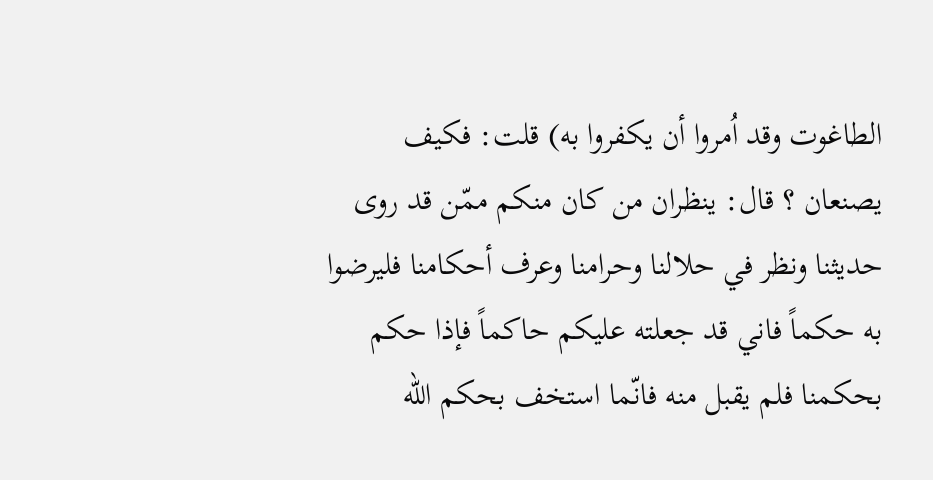الطاغوت وقد اُمروا أن يكفروا به) قلت: فكيف يصنعان ؟ قال: ينظران من كان منكم ممّن قد روى حديثنا ونظر في حلالنا وحرامنا وعرف أحكامنا فليرضوا به حكماً فاني قد جعلته عليكم حاكماً فإذا حكم بحكمنا فلم يقبل منه فانّما استخف بحكم الله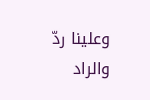وعلينا ردّ والراد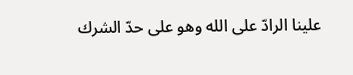علينا الرادّ على الله وهو على حدّ الشرك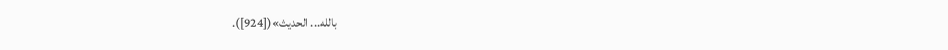بالله... الحديث»([924]).